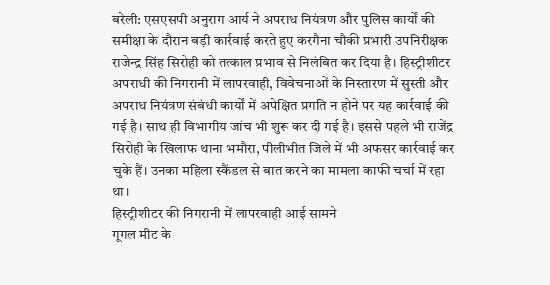बरेली: एसएसपी अनुराग आर्य ने अपराध नियंत्रण और पुलिस कार्यों की समीक्षा के दौरान बड़ी कार्रवाई करते हुए करगैना चौकी प्रभारी उपनिरीक्षक राजेन्द्र सिंह सिरोही को तत्काल प्रभाव से निलंबित कर दिया है। हिस्ट्रीशीटर अपराधी की निगरानी में लापरवाही, विवेचनाओं के निस्तारण में सुस्ती और अपराध नियंत्रण संबंधी कार्यों में अपेक्षित प्रगति न होने पर यह कार्रवाई की गई है। साथ ही विभागीय जांच भी शुरू कर दी गई है। इससे पहले भी राजेंद्र सिरोही के खिलाफ थाना भमौरा, पीलीभीत जिले में भी अफसर कार्रवाई कर चुके हैं। उनका महिला स्कैंडल से बात करने का मामला काफी चर्चा में रहा था।
हिस्ट्रीशीटर की निगरानी में लापरवाही आई सामने
गूगल मीट के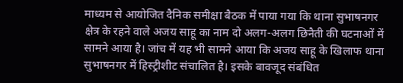माध्यम से आयोजित दैनिक समीक्षा बैठक में पाया गया कि थाना सुभाषनगर क्षेत्र के रहने वाले अजय साहू का नाम दो अलग-अलग छिनैती की घटनाओं में सामने आया है। जांच में यह भी सामने आया कि अजय साहू के खिलाफ थाना सुभाषनगर में हिस्ट्रीशीट संचालित है। इसके बावजूद संबंधित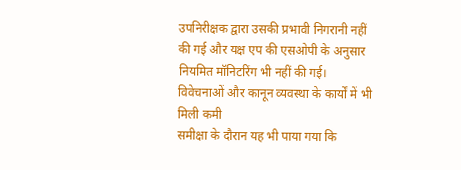उपनिरीक्षक द्वारा उसकी प्रभावी निगरानी नहीं की गई और यक्ष एप की एसओपी के अनुसार नियमित मॉनिटरिंग भी नहीं की गई।
विवेचनाओं और कानून व्यवस्था के कार्यों में भी मिली कमी
समीक्षा के दौरान यह भी पाया गया कि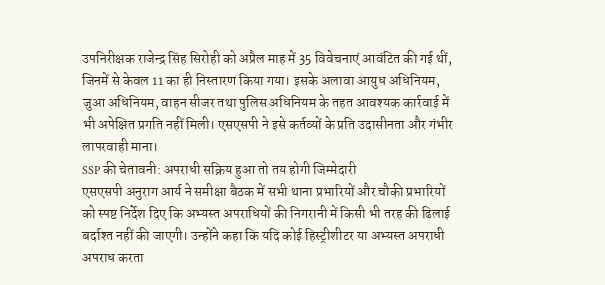उपनिरीक्षक राजेन्द्र सिंह सिरोही को अप्रैल माह में 35 विवेचनाएं आवंटित की गई थीं, जिनमें से केवल 11 का ही निस्तारण किया गया। इसके अलावा आयुध अधिनियम, जुआ अधिनियम, वाहन सीजर तथा पुलिस अधिनियम के तहत आवश्यक कार्रवाई में भी अपेक्षित प्रगति नहीं मिली। एसएसपी ने इसे कर्तव्यों के प्रति उदासीनता और गंभीर लापरवाही माना।
SSP की चेतावनी: अपराधी सक्रिय हुआ तो तय होगी जिम्मेदारी
एसएसपी अनुराग आर्य ने समीक्षा बैठक में सभी थाना प्रभारियों और चौकी प्रभारियों को स्पष्ट निर्देश दिए कि अभ्यस्त अपराधियों की निगरानी में किसी भी तरह की ढिलाई बर्दाश्त नहीं की जाएगी। उन्होंने कहा कि यदि कोई हिस्ट्रीशीटर या अभ्यस्त अपराधी अपराध करता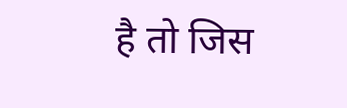है तो जिस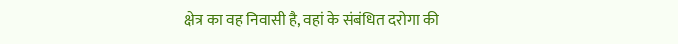क्षेत्र का वह निवासी है, वहां के संबंधित दरोगा की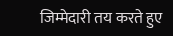जिम्मेदारी तय करते हुए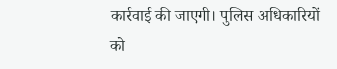कार्रवाई की जाएगी। पुलिस अधिकारियों को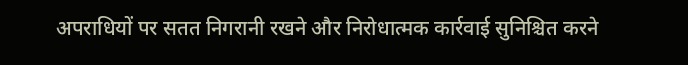अपराधियों पर सतत निगरानी रखने और निरोधात्मक कार्रवाई सुनिश्चित करने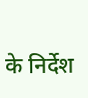के निर्देश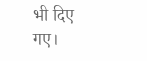भी दिए गए।